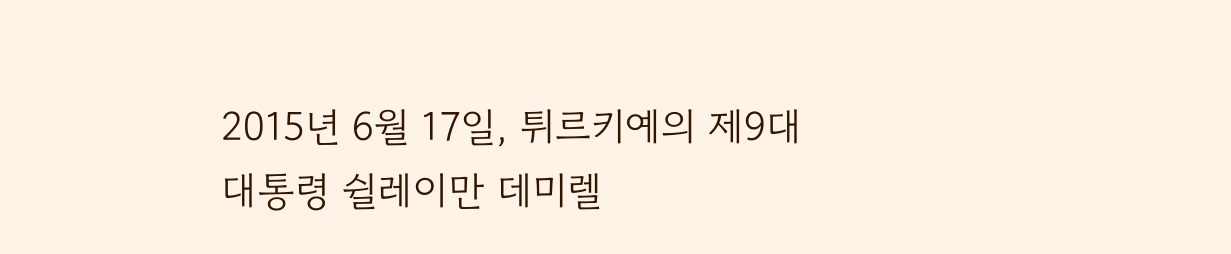2015년 6월 17일, 튀르키예의 제9대 대통령 쉴레이만 데미렐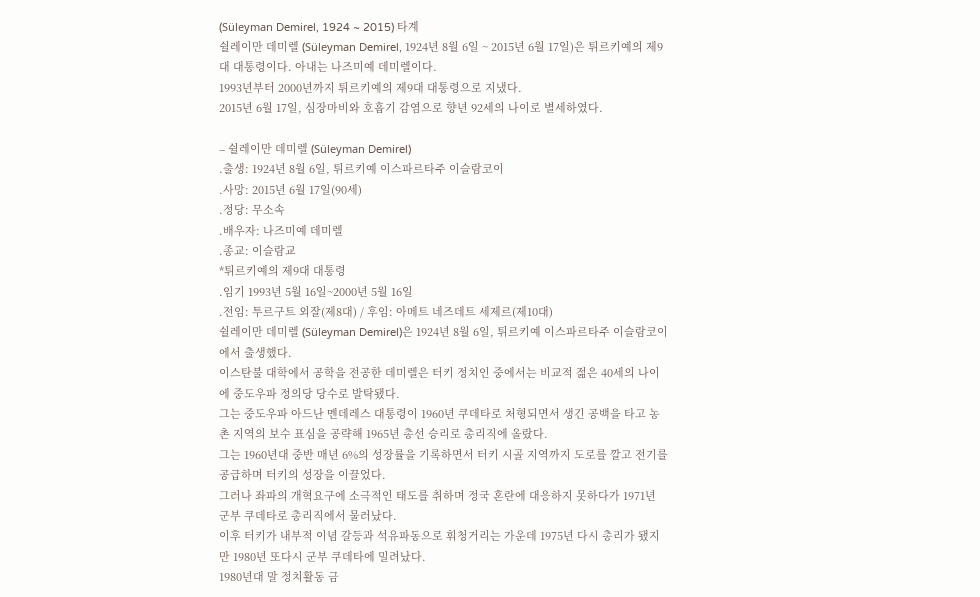(Süleyman Demirel, 1924 ~ 2015) 타계
쉴레이만 데미렐 (Süleyman Demirel, 1924년 8월 6일 ~ 2015년 6월 17일)은 튀르키예의 제9대 대통령이다. 아내는 나즈미예 데미렐이다.
1993년부터 2000년까지 튀르키예의 제9대 대통령으로 지냈다.
2015년 6월 17일, 심장마비와 호흡기 감염으로 향년 92세의 나이로 별세하였다.

– 쉴레이만 데미렐 (Süleyman Demirel)
.출생: 1924년 8월 6일, 튀르키예 이스파르타주 이슬람코이
.사망: 2015년 6월 17일(90세)
.정당: 무소속
.배우자: 나즈미예 데미렐
.종교: 이슬람교
*튀르키예의 제9대 대통령
.임기 1993년 5월 16일~2000년 5월 16일
.전임: 투르구트 외잘(제8대) / 후임: 아메트 네즈데트 세제르(제10대)
쉴레이만 데미렐 (Süleyman Demirel)은 1924년 8월 6일, 튀르키예 이스파르타주 이슬람코이에서 출생했다.
이스탄불 대학에서 공학을 전공한 데미렐은 터키 정치인 중에서는 비교적 젊은 40세의 나이에 중도우파 정의당 당수로 발탁됐다.
그는 중도우파 아드난 멘데레스 대통령이 1960년 쿠데타로 처형되면서 생긴 공백을 타고 농촌 지역의 보수 표심을 공략해 1965년 총선 승리로 총리직에 올랐다.
그는 1960년대 중반 매년 6%의 성장률을 기록하면서 터키 시골 지역까지 도로를 깔고 전기를 공급하며 터키의 성장을 이끌었다.
그러나 좌파의 개혁요구에 소극적인 태도를 취하며 정국 혼란에 대응하지 못하다가 1971년 군부 쿠데타로 총리직에서 물러났다.
이후 터키가 내부적 이념 갈등과 석유파동으로 휘청거리는 가운데 1975년 다시 총리가 됐지만 1980년 또다시 군부 쿠데타에 밀려났다.
1980년대 말 정치활동 금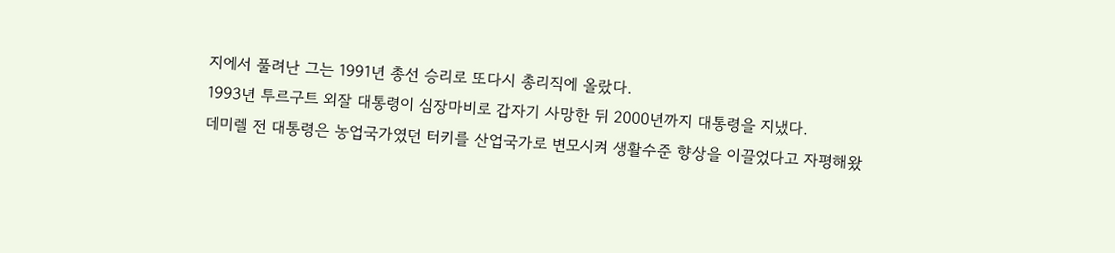지에서 풀려난 그는 1991년 총선 승리로 또다시 총리직에 올랐다.
1993년 투르구트 외잘 대통령이 심장마비로 갑자기 사망한 뒤 2000년까지 대통령을 지냈다.
데미렐 전 대통령은 농업국가였던 터키를 산업국가로 변모시켜 생활수준 향상을 이끌었다고 자평해왔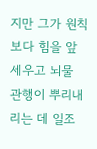지만 그가 원칙보다 힘을 앞세우고 뇌물 관행이 뿌리내리는 데 일조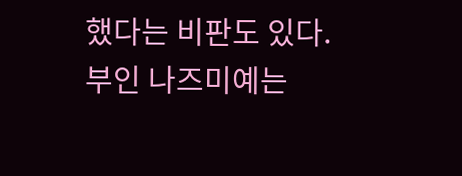했다는 비판도 있다.
부인 나즈미예는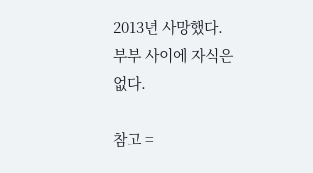2013년 사망했다. 부부 사이에 자식은 없다.

참고 =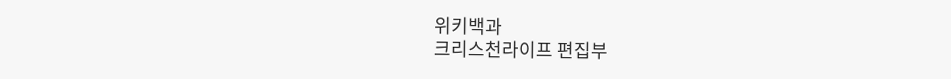위키백과
크리스천라이프 편집부